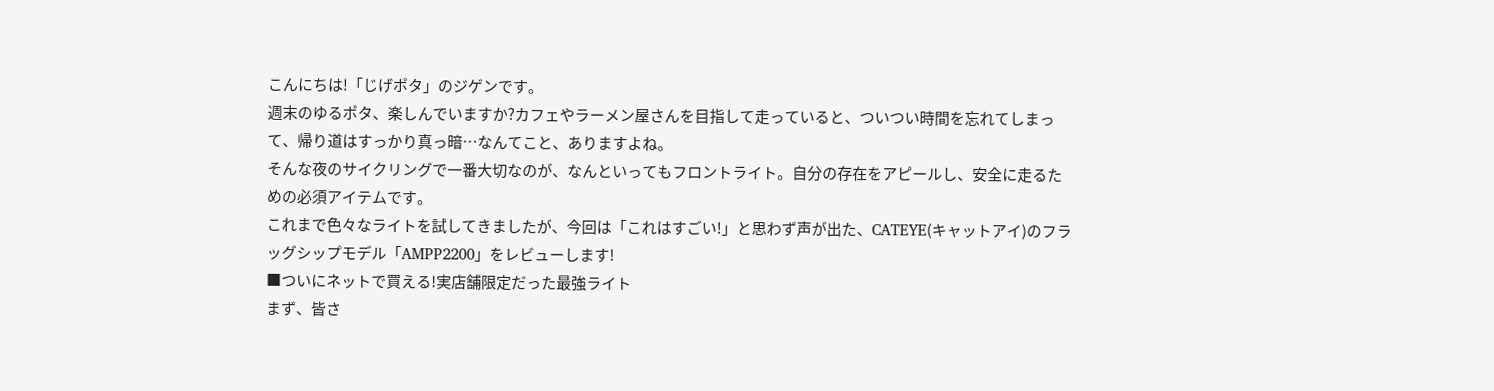こんにちは!「じげポタ」のジゲンです。
週末のゆるポタ、楽しんでいますか?カフェやラーメン屋さんを目指して走っていると、ついつい時間を忘れてしまって、帰り道はすっかり真っ暗…なんてこと、ありますよね。
そんな夜のサイクリングで一番大切なのが、なんといってもフロントライト。自分の存在をアピールし、安全に走るための必須アイテムです。
これまで色々なライトを試してきましたが、今回は「これはすごい!」と思わず声が出た、CATEYE(キャットアイ)のフラッグシップモデル「AMPP2200」をレビューします!
■ついにネットで買える!実店舗限定だった最強ライト
まず、皆さ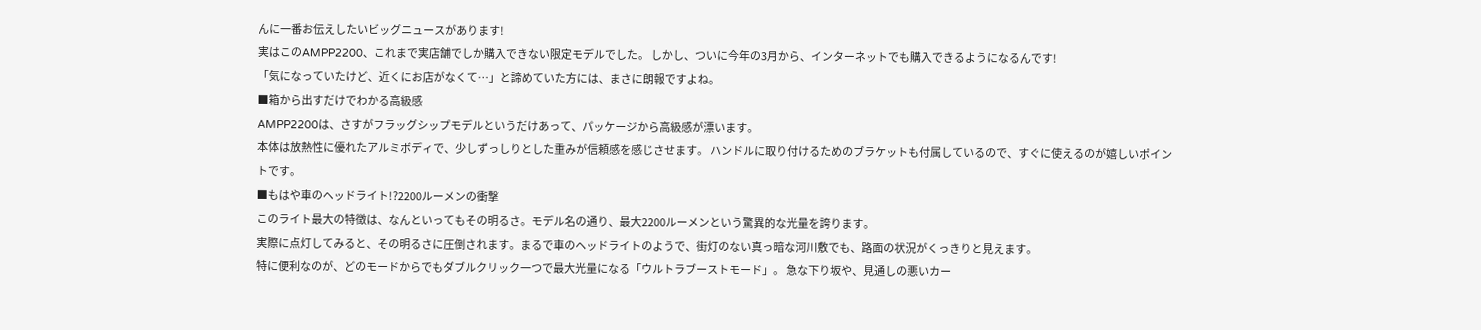んに一番お伝えしたいビッグニュースがあります!
実はこのAMPP2200、これまで実店舗でしか購入できない限定モデルでした。 しかし、ついに今年の3月から、インターネットでも購入できるようになるんです!
「気になっていたけど、近くにお店がなくて…」と諦めていた方には、まさに朗報ですよね。
■箱から出すだけでわかる高級感
AMPP2200は、さすがフラッグシップモデルというだけあって、パッケージから高級感が漂います。
本体は放熱性に優れたアルミボディで、少しずっしりとした重みが信頼感を感じさせます。 ハンドルに取り付けるためのブラケットも付属しているので、すぐに使えるのが嬉しいポイントです。
■もはや車のヘッドライト!?2200ルーメンの衝撃
このライト最大の特徴は、なんといってもその明るさ。モデル名の通り、最大2200ルーメンという驚異的な光量を誇ります。
実際に点灯してみると、その明るさに圧倒されます。まるで車のヘッドライトのようで、街灯のない真っ暗な河川敷でも、路面の状況がくっきりと見えます。
特に便利なのが、どのモードからでもダブルクリック一つで最大光量になる「ウルトラブーストモード」。 急な下り坂や、見通しの悪いカー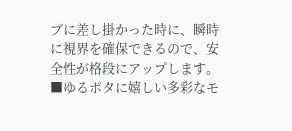ブに差し掛かった時に、瞬時に視界を確保できるので、安全性が格段にアップします。
■ゆるポタに嬉しい多彩なモ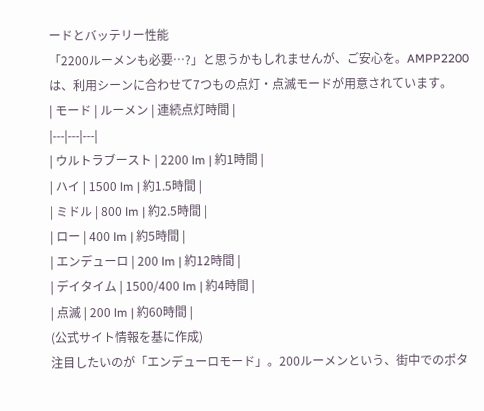ードとバッテリー性能
「2200ルーメンも必要…?」と思うかもしれませんが、ご安心を。AMPP2200は、利用シーンに合わせて7つもの点灯・点滅モードが用意されています。
| モード | ルーメン | 連続点灯時間 |
|---|---|---|
| ウルトラブースト | 2200 lm | 約1時間 |
| ハイ | 1500 lm | 約1.5時間 |
| ミドル | 800 lm | 約2.5時間 |
| ロー | 400 lm | 約5時間 |
| エンデューロ | 200 lm | 約12時間 |
| デイタイム | 1500/400 lm | 約4時間 |
| 点滅 | 200 lm | 約60時間 |
(公式サイト情報を基に作成)
注目したいのが「エンデューロモード」。200ルーメンという、街中でのポタ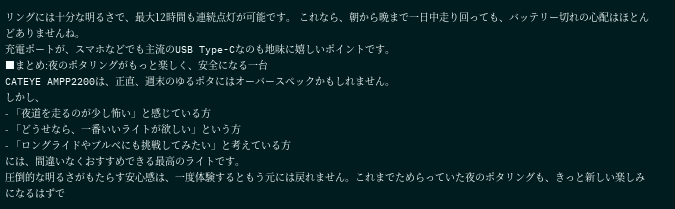リングには十分な明るさで、最大12時間も連続点灯が可能です。 これなら、朝から晩まで一日中走り回っても、バッテリー切れの心配はほとんどありませんね。
充電ポートが、スマホなどでも主流のUSB Type-Cなのも地味に嬉しいポイントです。
■まとめ:夜のポタリングがもっと楽しく、安全になる一台
CATEYE AMPP2200は、正直、週末のゆるポタにはオーバースペックかもしれません。
しかし、
- 「夜道を走るのが少し怖い」と感じている方
- 「どうせなら、一番いいライトが欲しい」という方
- 「ロングライドやブルベにも挑戦してみたい」と考えている方
には、間違いなくおすすめできる最高のライトです。
圧倒的な明るさがもたらす安心感は、一度体験するともう元には戻れません。これまでためらっていた夜のポタリングも、きっと新しい楽しみになるはずで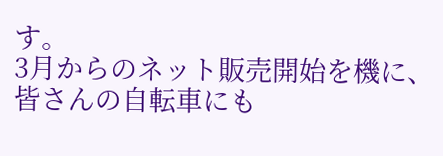す。
3月からのネット販売開始を機に、皆さんの自転車にも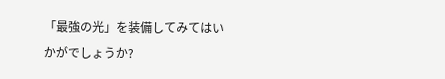「最強の光」を装備してみてはいかがでしょうか?